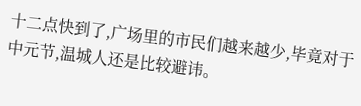十二点快到了,广场里的市民们越来越少,毕竟对于中元节,温城人还是比较避讳。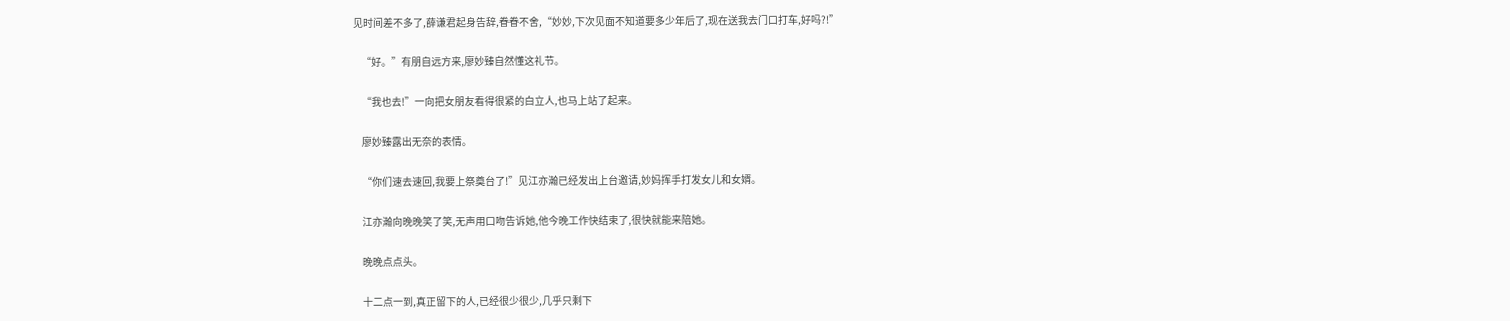见时间差不多了,薛谦君起身告辞,眷眷不舍,“妙妙,下次见面不知道要多少年后了,现在送我去门口打车,好吗?!”

    “好。”有朋自远方来,廖妙臻自然懂这礼节。

    “我也去!”一向把女朋友看得很紧的白立人,也马上站了起来。

    廖妙臻露出无奈的表情。

    “你们速去速回,我要上祭奠台了!”见江亦瀚已经发出上台邀请,妙妈挥手打发女儿和女婿。

    江亦瀚向晚晚笑了笑,无声用口吻告诉她,他今晚工作快结束了,很快就能来陪她。

    晚晚点点头。

    十二点一到,真正留下的人,已经很少很少,几乎只剩下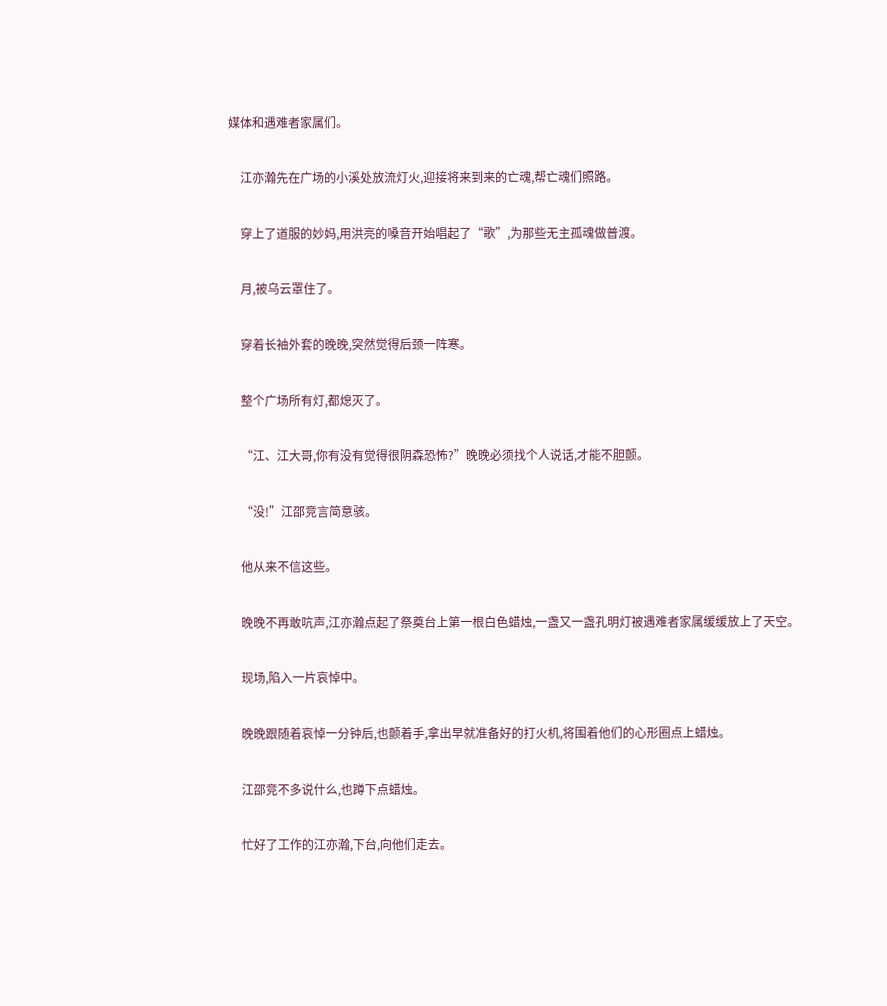媒体和遇难者家属们。

    江亦瀚先在广场的小溪处放流灯火,迎接将来到来的亡魂,帮亡魂们照路。

    穿上了道服的妙妈,用洪亮的嗓音开始唱起了“歌”,为那些无主孤魂做普渡。

    月,被乌云罩住了。

    穿着长袖外套的晚晚,突然觉得后颈一阵寒。

    整个广场所有灯,都熄灭了。

    “江、江大哥,你有没有觉得很阴森恐怖?”晚晚必须找个人说话,才能不胆颤。

    “没!”江邵竞言简意骇。

    他从来不信这些。

    晚晚不再敢吭声,江亦瀚点起了祭奠台上第一根白色蜡烛,一盏又一盏孔明灯被遇难者家属缓缓放上了天空。

    现场,陷入一片哀悼中。

    晚晚跟随着哀悼一分钟后,也颤着手,拿出早就准备好的打火机,将围着他们的心形圈点上蜡烛。

    江邵竞不多说什么,也蹲下点蜡烛。

    忙好了工作的江亦瀚,下台,向他们走去。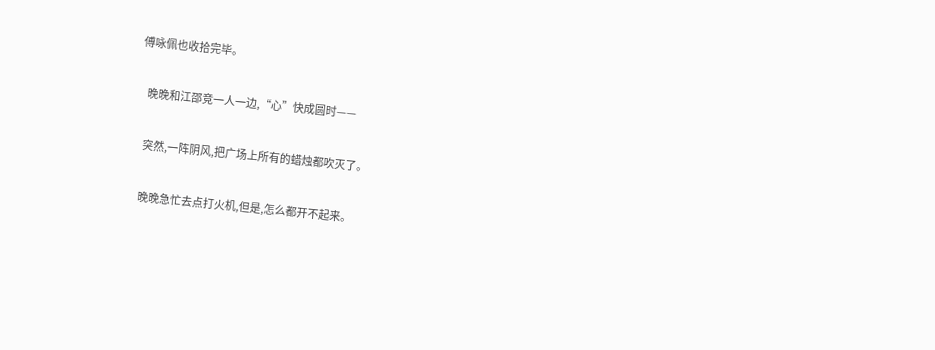傅咏佩也收拾完毕。

    晚晚和江邵竞一人一边,“心”快成圆时——

    突然,一阵阴风,把广场上所有的蜡烛都吹灭了。

    晚晚急忙去点打火机,但是,怎么都开不起来。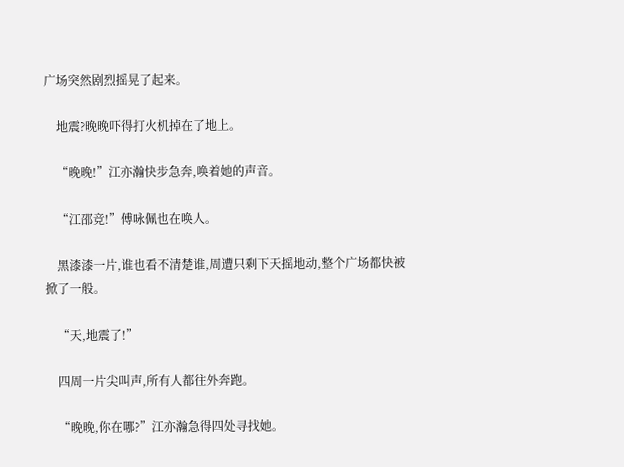广场突然剧烈摇晃了起来。

    地震?晚晚吓得打火机掉在了地上。

    “晚晚!”江亦瀚快步急奔,唤着她的声音。

    “江邵竞!”傅咏佩也在唤人。

    黑漆漆一片,谁也看不清楚谁,周遭只剩下天摇地动,整个广场都快被掀了一般。

    “天,地震了!”

    四周一片尖叫声,所有人都往外奔跑。

    “晚晚,你在哪?”江亦瀚急得四处寻找她。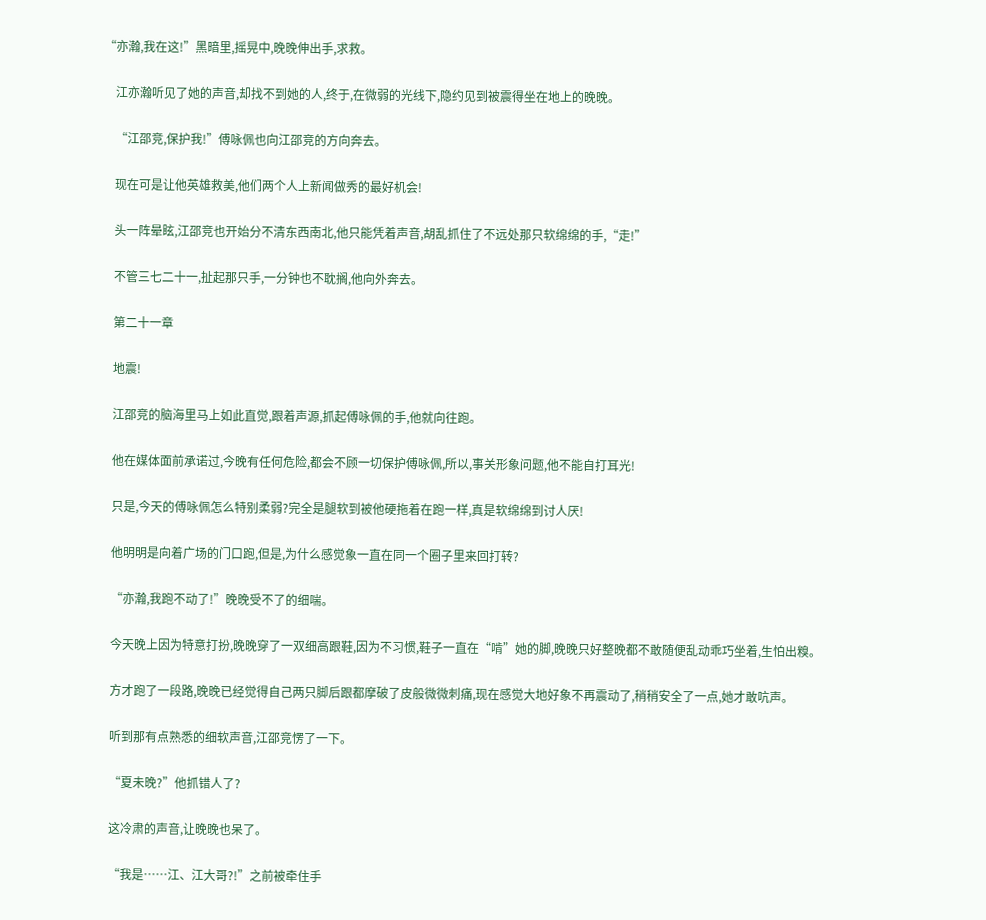“亦瀚,我在这!”黑暗里,摇晃中,晚晚伸出手,求救。

    江亦瀚听见了她的声音,却找不到她的人,终于,在微弱的光线下,隐约见到被震得坐在地上的晚晚。

    “江邵竞,保护我!”傅咏佩也向江邵竞的方向奔去。

    现在可是让他英雄救美,他们两个人上新闻做秀的最好机会!

    头一阵晕眩,江邵竞也开始分不清东西南北,他只能凭着声音,胡乱抓住了不远处那只软绵绵的手,“走!”

    不管三七二十一,扯起那只手,一分钟也不耽搁,他向外奔去。

    第二十一章

    地震!

    江邵竞的脑海里马上如此直觉,跟着声源,抓起傅咏佩的手,他就向往跑。

    他在媒体面前承诺过,今晚有任何危险,都会不顾一切保护傅咏佩,所以,事关形象问题,他不能自打耳光!

    只是,今天的傅咏佩怎么特别柔弱?完全是腿软到被他硬拖着在跑一样,真是软绵绵到讨人厌!

    他明明是向着广场的门口跑,但是,为什么感觉象一直在同一个圈子里来回打转?

    “亦瀚,我跑不动了!”晚晚受不了的细喘。

    今天晚上因为特意打扮,晚晚穿了一双细高跟鞋,因为不习惯,鞋子一直在“啃”她的脚,晚晚只好整晚都不敢随便乱动乖巧坐着,生怕出糗。

    方才跑了一段路,晚晚已经觉得自己两只脚后跟都摩破了皮般微微刺痛,现在感觉大地好象不再震动了,稍稍安全了一点,她才敢吭声。

    听到那有点熟悉的细软声音,江邵竞愣了一下。

    “夏未晚?”他抓错人了?

    这冷肃的声音,让晚晚也呆了。

    “我是……江、江大哥?!”之前被牵住手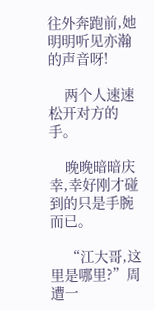往外奔跑前,她明明听见亦瀚的声音呀!

    两个人速速松开对方的手。

    晚晚暗暗庆幸,幸好刚才碰到的只是手腕而已。

    “江大哥,这里是哪里?”周遭一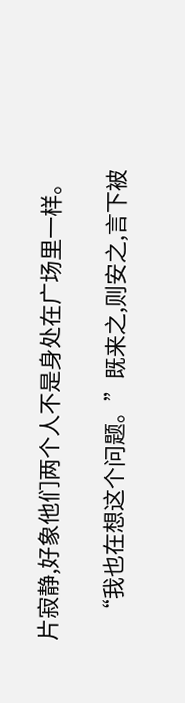片寂静,好象他们两个人不是身处在广场里一样。

    “我也在想这个问题。”既来之,则安之,言下被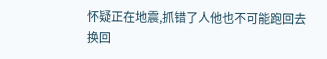怀疑正在地震,抓错了人他也不可能跑回去换回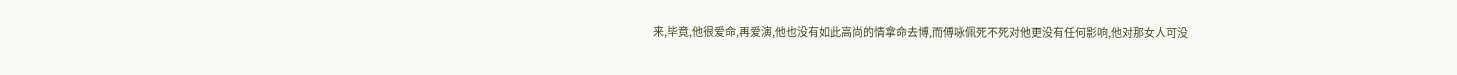来,毕竟,他很爱命,再爱演,他也没有如此高尚的情拿命去博,而傅咏佩死不死对他更没有任何影响,他对那女人可没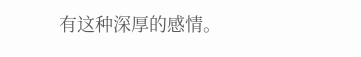有这种深厚的感情。